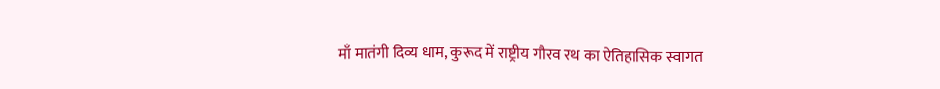माँ मातंगी दिव्य धाम, कुरूद में राष्ट्रीय गौरव रथ का ऐतिहासिक स्वागत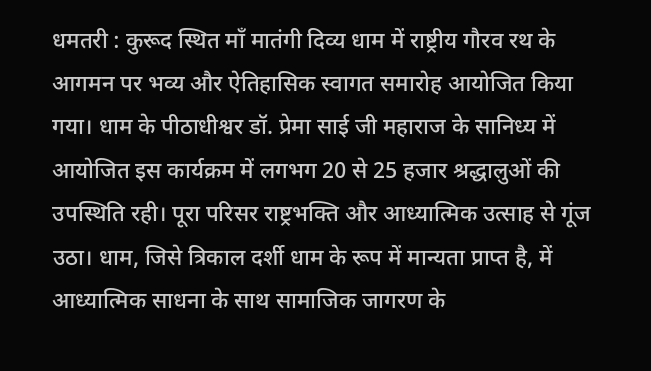धमतरी : कुरूद स्थित माँ मातंगी दिव्य धाम में राष्ट्रीय गौरव रथ के आगमन पर भव्य और ऐतिहासिक स्वागत समारोह आयोजित किया गया। धाम के पीठाधीश्वर डॉ. प्रेमा साई जी महाराज के सानिध्य में आयोजित इस कार्यक्रम में लगभग 20 से 25 हजार श्रद्धालुओं की उपस्थिति रही। पूरा परिसर राष्ट्रभक्ति और आध्यात्मिक उत्साह से गूंज उठा। धाम, जिसे त्रिकाल दर्शी धाम के रूप में मान्यता प्राप्त है, में आध्यात्मिक साधना के साथ सामाजिक जागरण के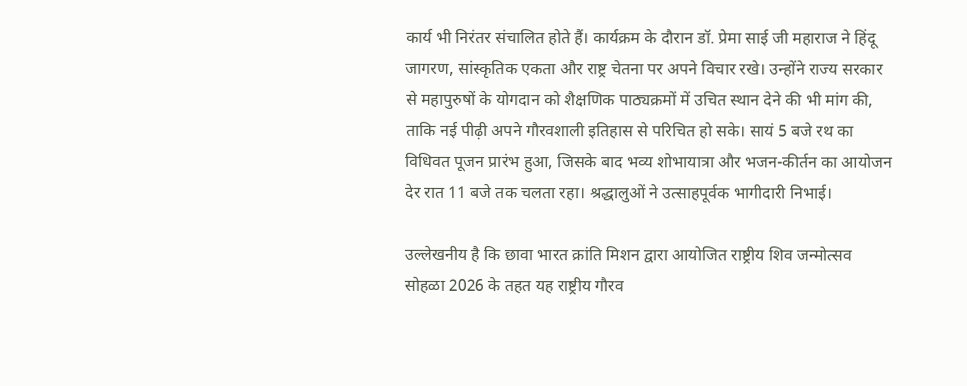कार्य भी निरंतर संचालित होते हैं। कार्यक्रम के दौरान डॉ. प्रेमा साई जी महाराज ने हिंदू जागरण, सांस्कृतिक एकता और राष्ट्र चेतना पर अपने विचार रखे। उन्होंने राज्य सरकार से महापुरुषों के योगदान को शैक्षणिक पाठ्यक्रमों में उचित स्थान देने की भी मांग की, ताकि नई पीढ़ी अपने गौरवशाली इतिहास से परिचित हो सके। सायं 5 बजे रथ का विधिवत पूजन प्रारंभ हुआ, जिसके बाद भव्य शोभायात्रा और भजन-कीर्तन का आयोजन देर रात 11 बजे तक चलता रहा। श्रद्धालुओं ने उत्साहपूर्वक भागीदारी निभाई।

उल्लेखनीय है कि छावा भारत क्रांति मिशन द्वारा आयोजित राष्ट्रीय शिव जन्मोत्सव सोहळा 2026 के तहत यह राष्ट्रीय गौरव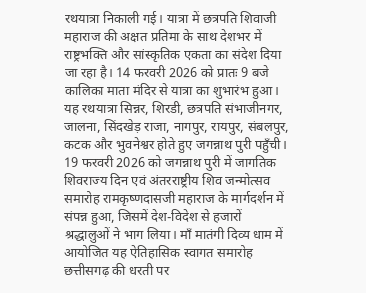रथयात्रा निकाली गई। यात्रा में छत्रपति शिवाजी महाराज की अक्षत प्रतिमा के साथ देशभर में राष्ट्रभक्ति और सांस्कृतिक एकता का संदेश दिया जा रहा है। 14 फरवरी 2026 को प्रातः 9 बजे कालिका माता मंदिर से यात्रा का शुभारंभ हुआ। यह रथयात्रा सिन्नर, शिरडी, छत्रपति संभाजीनगर, जालना, सिंदखेड़ राजा, नागपुर, रायपुर, संबलपुर, कटक और भुवनेश्वर होते हुए जगन्नाथ पुरी पहुँची।
19 फरवरी 2026 को जगन्नाथ पुरी में जागतिक शिवराज्य दिन एवं अंतरराष्ट्रीय शिव जन्मोत्सव समारोह रामकृष्णदासजी महाराज के मार्गदर्शन में संपन्न हुआ, जिसमें देश-विदेश से हजारों श्रद्धालुओं ने भाग लिया। माँ मातंगी दिव्य धाम में आयोजित यह ऐतिहासिक स्वागत समारोह छत्तीसगढ़ की धरती पर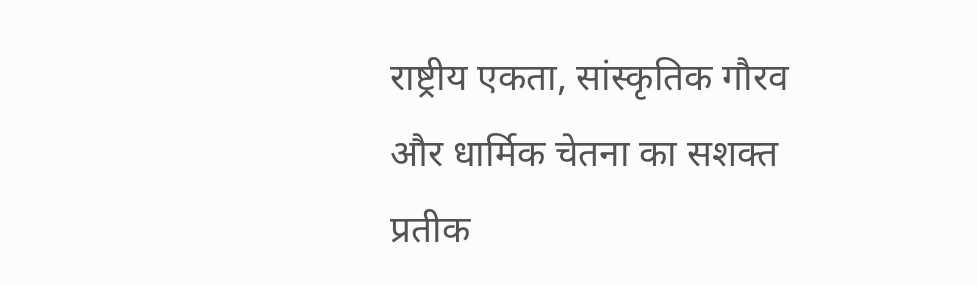राष्ट्रीय एकता, सांस्कृतिक गौरव और धार्मिक चेतना का सशक्त प्रतीक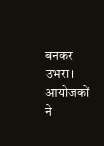बनकर उभरा। आयोजकों ने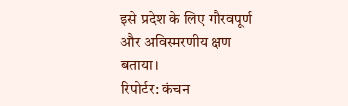इसे प्रदेश के लिए गौरवपूर्ण और अविस्मरणीय क्षण बताया।
रिपोर्टर: कंचन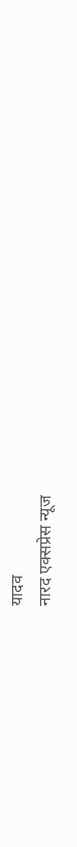यादव
नारद एक्सप्रेस न्यूज